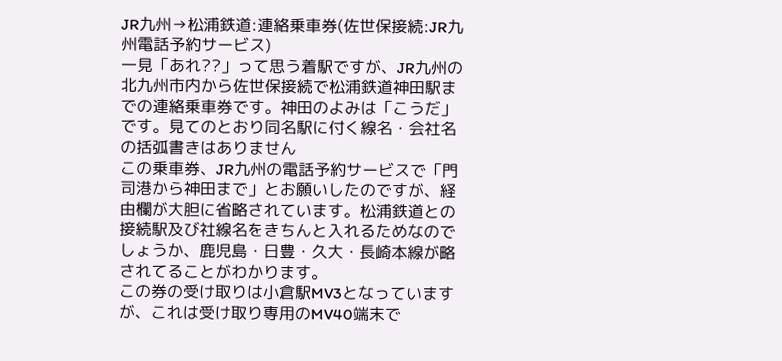JR九州→松浦鉄道:連絡乗車券(佐世保接続:JR九州電話予約サービス)
一見「あれ??」って思う着駅ですが、JR九州の北九州市内から佐世保接続で松浦鉄道神田駅までの連絡乗車券です。神田のよみは「こうだ」です。見てのとおり同名駅に付く線名・会社名の括弧書きはありません
この乗車券、JR九州の電話予約サービスで「門司港から神田まで」とお願いしたのですが、経由欄が大胆に省略されています。松浦鉄道との接続駅及び社線名をきちんと入れるためなのでしょうか、鹿児島・日豊・久大・長崎本線が略されてることがわかります。
この券の受け取りは小倉駅MV3となっていますが、これは受け取り専用のMV40端末で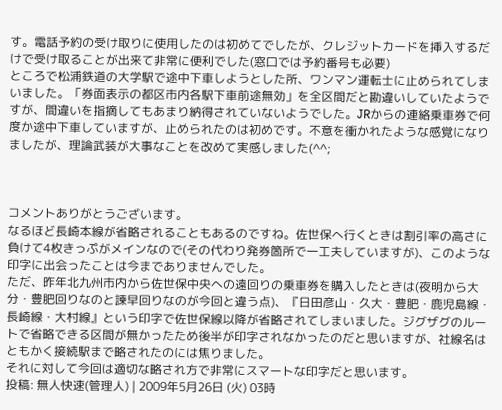す。電話予約の受け取りに使用したのは初めてでしたが、クレジットカードを挿入するだけで受け取ることが出来て非常に便利でした(窓口では予約番号も必要)
ところで松浦鉄道の大学駅で途中下車しようとした所、ワンマン運転士に止められてしまいました。「券面表示の都区市内各駅下車前途無効」を全区間だと勘違いしていたようですが、間違いを指摘してもあまり納得されていないようでした。JRからの連絡乗車券で何度か途中下車していますが、止められたのは初めです。不意を衝かれたような感覚になりましたが、理論武装が大事なことを改めて実感しました(^^;



コメントありがとうございます。
なるほど長崎本線が省略されることもあるのですね。佐世保へ行くときは割引率の高さに負けて4枚きっぷがメインなので(その代わり発券箇所で一工夫していますが)、このような印字に出会ったことは今までありませんでした。
ただ、昨年北九州市内から佐世保中央への遠回りの乗車券を購入したときは(夜明から大分・豊肥回りなのと諫早回りなのが今回と違う点)、『日田彦山・久大・豊肥・鹿児島線・長崎線・大村線』という印字で佐世保線以降が省略されてしまいました。ジグザグのルートで省略できる区間が無かったため後半が印字されなかったのだと思いますが、社線名はともかく接続駅まで略されたのには焦りました。
それに対して今回は適切な略され方で非常にスマートな印字だと思います。
投稿: 無人快速(管理人) | 2009年5月26日 (火) 03時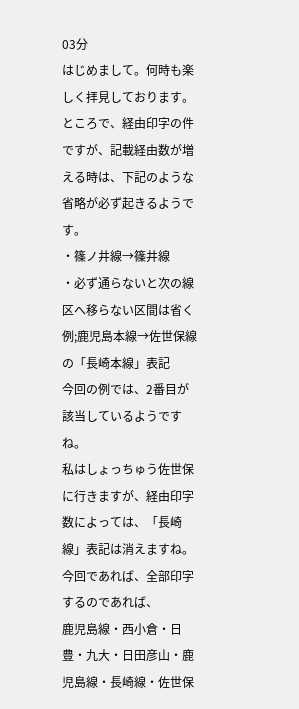03分
はじめまして。何時も楽しく拝見しております。
ところで、経由印字の件ですが、記載経由数が増える時は、下記のような省略が必ず起きるようです。
・篠ノ井線→篠井線
・必ず通らないと次の線区へ移らない区間は省く
例;鹿児島本線→佐世保線の「長崎本線」表記
今回の例では、2番目が該当しているようですね。
私はしょっちゅう佐世保に行きますが、経由印字数によっては、「長崎線」表記は消えますね。
今回であれば、全部印字するのであれば、
鹿児島線・西小倉・日豊・九大・日田彦山・鹿児島線・長崎線・佐世保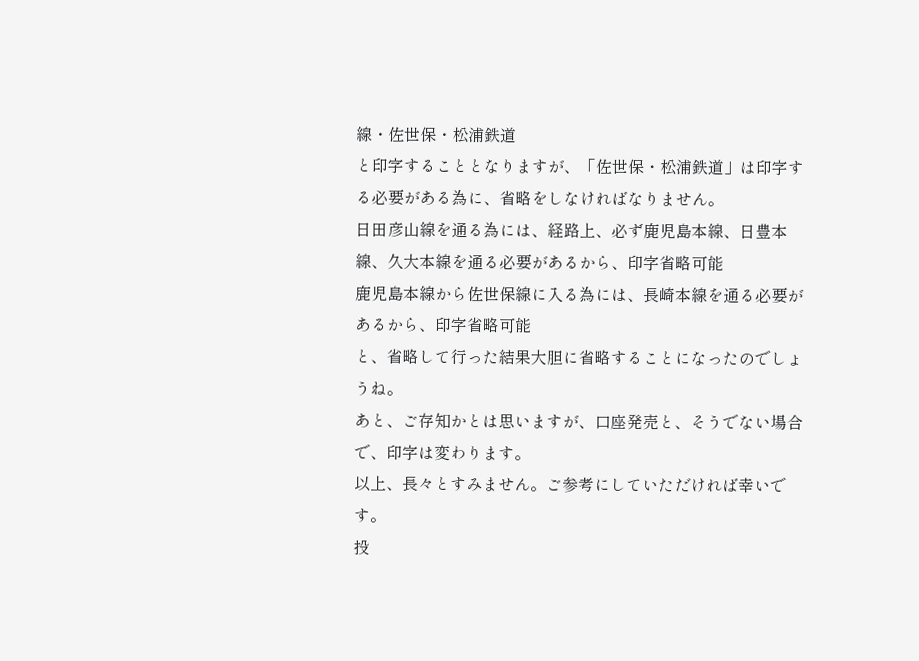線・佐世保・松浦鉄道
と印字することとなりますが、「佐世保・松浦鉄道」は印字する必要がある為に、省略をしなければなりません。
日田彦山線を通る為には、経路上、必ず鹿児島本線、日豊本線、久大本線を通る必要があるから、印字省略可能
鹿児島本線から佐世保線に入る為には、長崎本線を通る必要があるから、印字省略可能
と、省略して行った結果大胆に省略することになったのでしょうね。
あと、ご存知かとは思いますが、口座発売と、そうでない場合で、印字は変わります。
以上、長々とすみません。ご参考にしていただければ幸いです。
投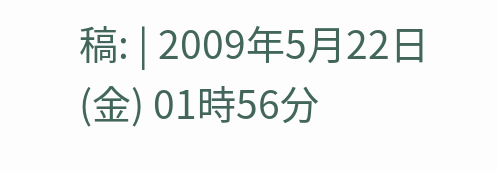稿: | 2009年5月22日 (金) 01時56分